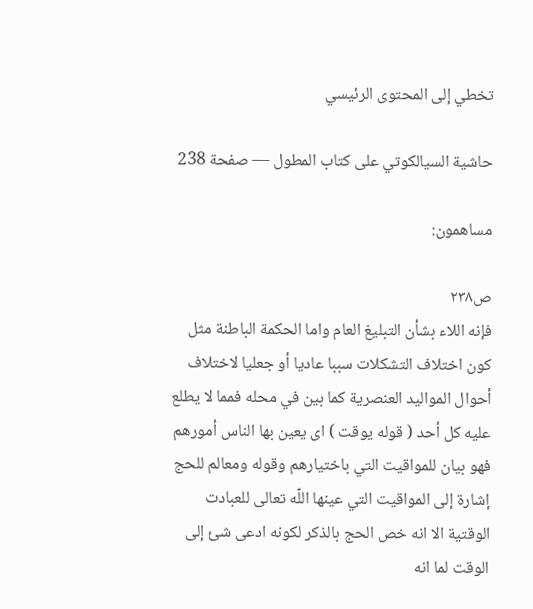تخطي إلى المحتوى الرئيسي

حاشية السيالكوتي على كتاب المطول — صفحة 238

مساهمون:

ص٢٣٨
فإنه اللاء بشأن التبليغ العام واما الحكمة الباطنة مثل كون اختلاف التشكلات سببا عاديا أو جعليا لاختلاف أحوال المواليد العنصرية كما بين في محله فمما لا يطلع عليه كل أحد ( قوله يوقت ) اى يعين بها الناس أمورهم فهو بيان للمواقيت التي باختيارهم وقوله ومعالم للحج إشارة إلى المواقيت التي عينها اللّه تعالى للعبادت الوقتية الا انه خص الحج بالذكر لكونه ادعى شئ إلى الوقت لما انه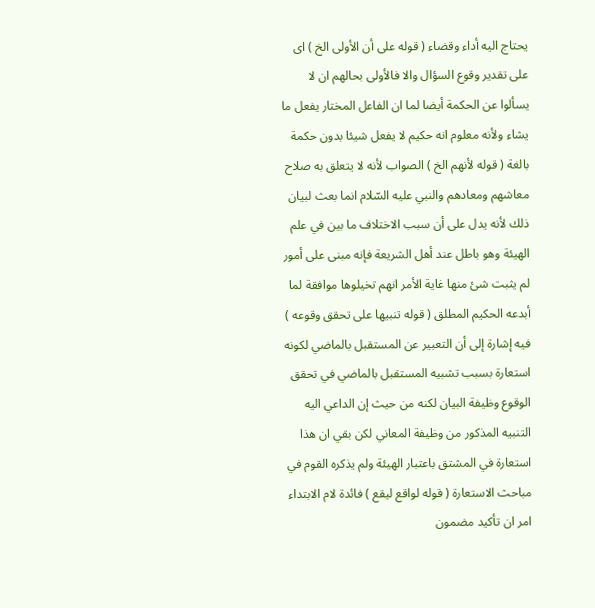يحتاج اليه أداء وقضاء ( قوله على أن الأولى الخ ) اى على تقدير وقوع السؤال والا فالأولى بحالهم ان لا يسألوا عن الحكمة أيضا لما ان الفاعل المختار يفعل ما يشاء ولأنه معلوم انه حكيم لا يفعل شيئا بدون حكمة بالغة ( قوله لأنهم الخ ) الصواب لأنه لا يتعلق به صلاح معاشهم ومعادهم والنبي عليه السّلام انما بعث لبيان ذلك لأنه يدل على أن سبب الاختلاف ما بين في علم الهيئة وهو باطل عند أهل الشريعة فإنه مبنى على أمور لم يثبت شئ منها غاية الأمر انهم تخيلوها موافقة لما أبدعه الحكيم المطلق ( قوله تنبيها على تحقق وقوعه ) فيه إشارة إلى أن التعبير عن المستقبل بالماضي لكونه استعارة بسبب تشبيه المستقبل بالماضي في تحقق الوقوع وظيفة البيان لكنه من حيث إن الداعي اليه التنبيه المذكور من وظيفة المعاني لكن بقي ان هذا استعارة في المشتق باعتبار الهيئة ولم يذكره القوم في مباحث الاستعارة ( قوله لواقع ليقع ) فائدة لام الابتداء امر ان تأكيد مضمون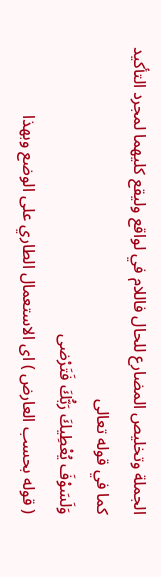الجملة وتخليص المضارع للحال فاللام في لواقع وليقع كليهما لمجرد التأكيد كما في قوله تعالى
وَلَسَوْفَ يُعْطِيكَ رَبُّكَ فَتَرْضى
( قوله بحسب العارض ) اى الاستعمال الطاري على الوضع وبهذا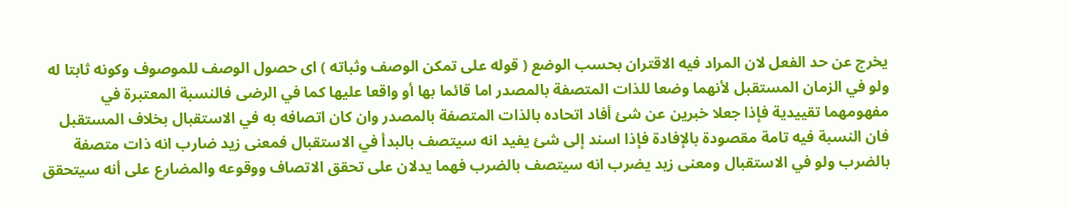يخرج عن حد الفعل لان المراد فيه الاقتران بحسب الوضع ( قوله على تمكن الوصف وثباته ) اى حصول الوصف للموصوف وكونه ثابتا له ولو في الزمان المستقبل لأنهما وضعا للذات المتصفة بالمصدر اما قائما بها أو واقعا عليها كما في الرضى فالنسبة المعتبرة في مفهومهما تقييدية فإذا جعلا خبرين عن شئ أفاد اتحاده بالذات المتصفة بالمصدر وان كان اتصافه به في الاستقبال بخلاف المستقبل فان النسبة فيه تامة مقصودة بالإفادة فإذا اسند إلى شئ يفيد انه سيتصف بالبدأ في الاستقبال فمعنى زيد ضارب انه ذات متصفة بالضرب ولو في الاستقبال ومعنى زيد يضرب انه سيتصف بالضرب فهما يدلان على تحقق الاتصاف ووقوعه والمضارع على أنه سيتحقق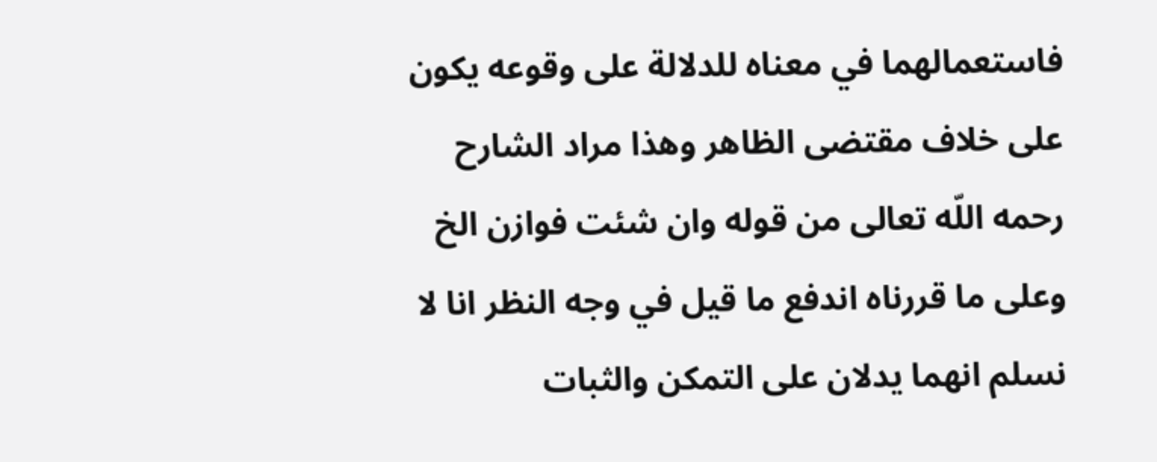فاستعمالهما في معناه للدلالة على وقوعه يكون على خلاف مقتضى الظاهر وهذا مراد الشارح رحمه اللّه تعالى من قوله وان شئت فوازن الخ وعلى ما قررناه اندفع ما قيل في وجه النظر انا لا نسلم انهما يدلان على التمكن والثبات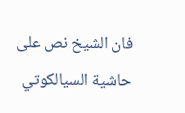فان الشيخ نص على
حاشية السيالكوتي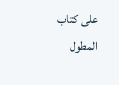على كتاب المطول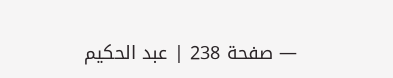— صفحة 238 | عبد الحكيم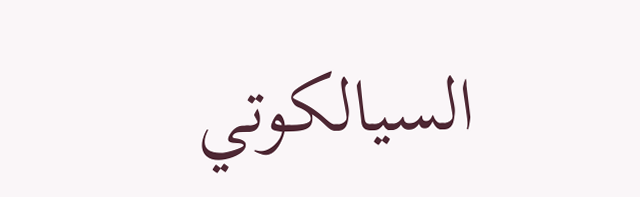السيالكوتي